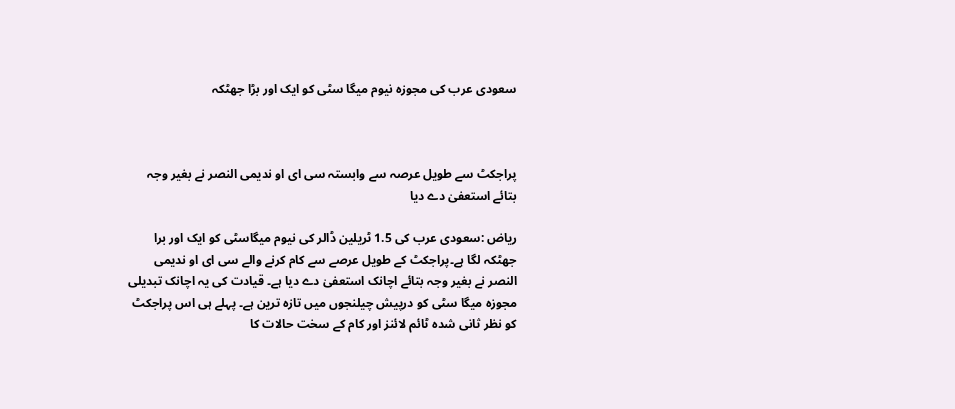سعودی عرب کی مجوزہ نیوم میگا سٹی کو ایک اور بڑا جھٹکہ



پراجکٹ سے طویل عرصہ سے وابستہ سی ای او ندیمی النصر نے بغیر وجہ بتائے استعفیٰ دے دیا

ریاض :سعودی عرب کی 1.5 ٹریلین ڈالر کی نیوم میگاسٹی کو ایک اور برا جھٹکہ لگا ہے۔پراجکٹ کے طویل عرصے سے کام کرنے والے سی ای او ندیمی النصر نے بغیر وجہ بتائے اچانک استعفیٰ دے دیا ہے۔ قیادت کی یہ اچانک تبدیلی مجوزہ میگا سٹی کو درپیش چیلنجوں میں تازہ ترین ہے۔ پہلے ہی اس پراجکٹ کو نظر ثانی شدہ ٹائم لائنز اور کام کے سخت حالات کا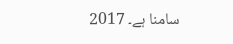سامنا ہے۔ 2017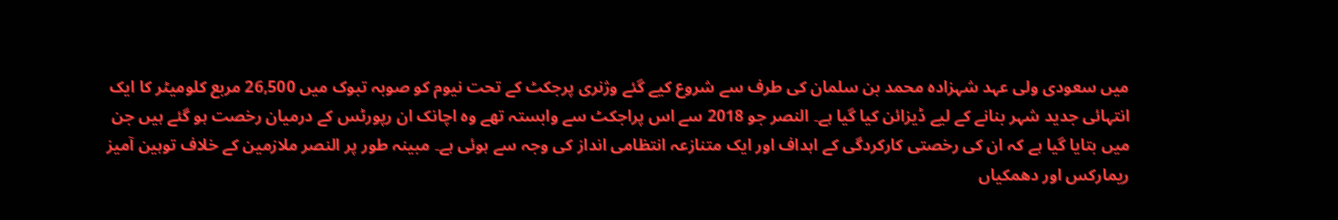میں سعودی ولی عہد شہزادہ محمد بن سلمان کی طرف سے شروع کیے گئے وژنری پرجکٹ کے تحت نیوم کو صوبہ تبوک میں 26,500 مربع کلومیٹر کا ایک انتہائی جدید شہر بنانے کے لیے ڈیزائن کیا گیا ہے۔ النصر جو 2018 سے اس پراجکٹ سے وابستہ تھے وہ اچانک ان رپورٹس کے درمیان رخصت ہو گئے ہیں جن میں بتایا گیا ہے کہ ان کی رخصتی کارکردگی کے اہداف اور ایک متنازعہ انتظامی انداز کی وجہ سے ہوئی ہے۔ مبینہ طور پر النصر ملازمین کے خلاف توہین آمیز ریمارکس اور دھمکیاں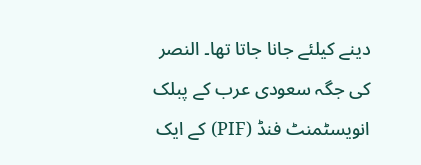دینے کیلئے جانا جاتا تھا۔ النصر کی جگہ سعودی عرب کے پبلک انویسٹمنٹ فنڈ (PIF) کے ایک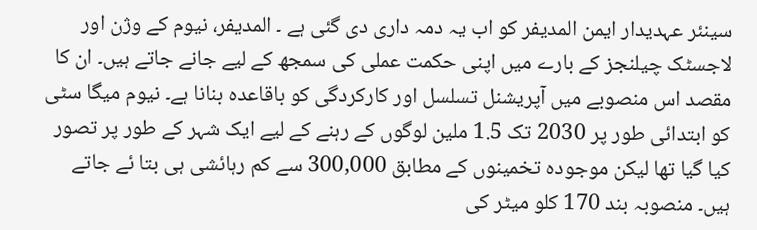سینئر عہدیدار ایمن المدیفر کو اب یہ دمہ داری دی گئی ہے ۔ المدیفر، نیوم کے وژن اور لاجسٹک چیلنجز کے بارے میں اپنی حکمت عملی کی سمجھ کے لیے جانے جاتے ہیں۔ ان کا مقصد اس منصوبے میں آپریشنل تسلسل اور کارکردگی کو باقاعدہ بنانا ہے۔ نیوم میگا سٹی کو ابتدائی طور پر 2030 تک 1.5 ملین لوگوں کے رہنے کے لیے ایک شہر کے طور پر تصور کیا گیا تھا لیکن موجودہ تخمینوں کے مطابق 300,000 سے کم رہائشی ہی بتا ئے جاتے ہیں۔ منصوبہ بند 170 کلو میٹر کی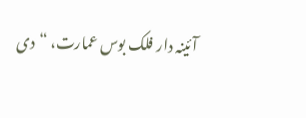آئینہ دار فلک بوس عمارت، “دی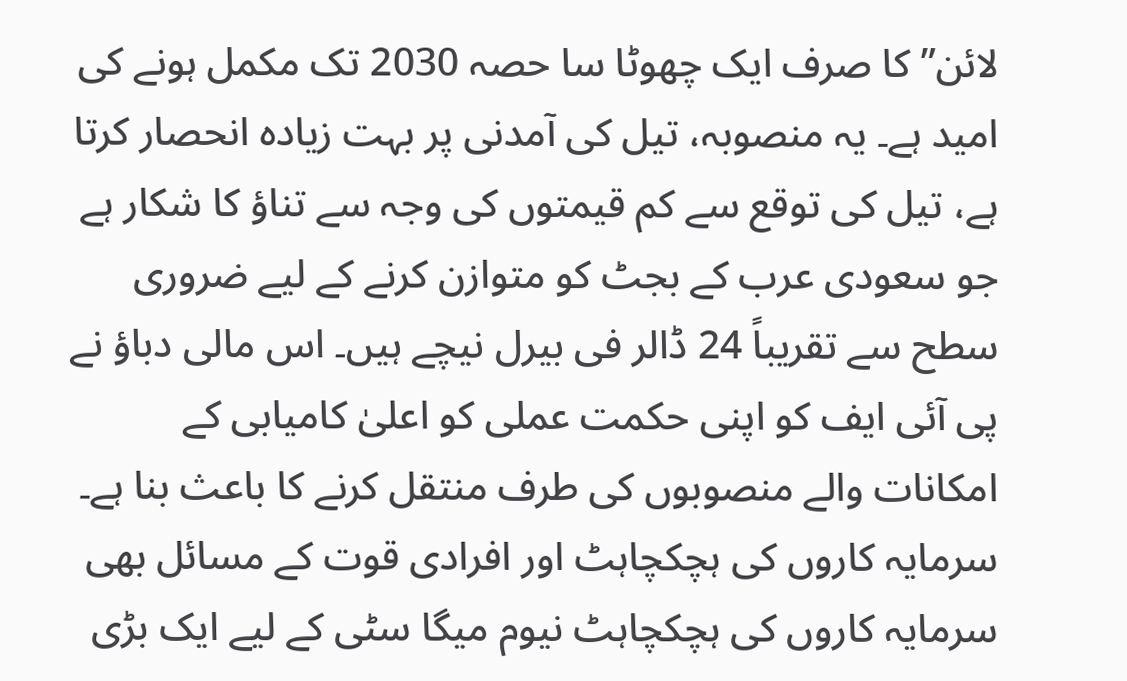لائن” کا صرف ایک چھوٹا سا حصہ 2030 تک مکمل ہونے کی امید ہے۔ یہ منصوبہ، تیل کی آمدنی پر بہت زیادہ انحصار کرتا ہے، تیل کی توقع سے کم قیمتوں کی وجہ سے تناؤ کا شکار ہے جو سعودی عرب کے بجٹ کو متوازن کرنے کے لیے ضروری سطح سے تقریباً 24 ڈالر فی بیرل نیچے ہیں۔ اس مالی دباؤ نے پی آئی ایف کو اپنی حکمت عملی کو اعلیٰ کامیابی کے امکانات والے منصوبوں کی طرف منتقل کرنے کا باعث بنا ہے۔ سرمایہ کاروں کی ہچکچاہٹ اور افرادی قوت کے مسائل بھی سرمایہ کاروں کی ہچکچاہٹ نیوم میگا سٹی کے لیے ایک بڑی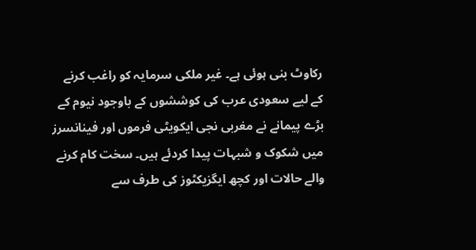رکاوٹ بنی ہوئی ہے۔ غیر ملکی سرمایہ کو راغب کرنے کے لیے سعودی عرب کی کوششوں کے باوجود نیوم کے بڑے پیمانے نے مغربی نجی ایکویٹی فرموں اور فینانسرز میں شکوک و شبہات پیدا کردئے ہیں۔ سخت کام کرنے والے حالات اور کچھ ایگزیکٹوز کی طرف سے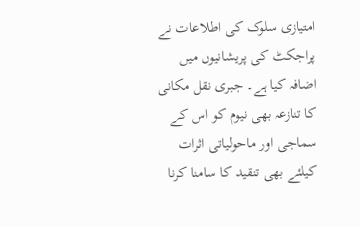امتیازی سلوک کی اطلاعات نے پراجکٹ کی پریشانیوں میں اضافہ کیا ہے۔ جبری نقل مکانی کا تنازعہ بھی نیوم کو اس کے سماجی اور ماحولیاتی اثرات کیلئے بھی تنقید کا سامنا کرنا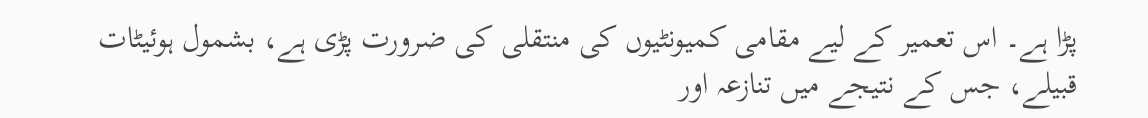پڑا ہے۔ اس تعمیر کے لیے مقامی کمیونٹیوں کی منتقلی کی ضرورت پڑی ہے، بشمول ہوئیٹات قبیلے، جس کے نتیجے میں تنازعہ اور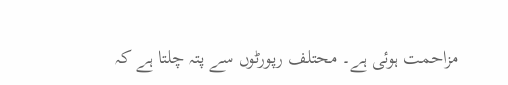مزاحمت ہوئی ہے۔ محتلف رپورٹوں سے پتہ چلتا ہے کہ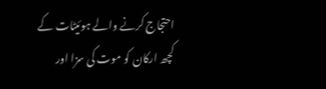احتجاج کرنے والے ہوئیٹات کے کچھ ارکان کو موت کی سزا اور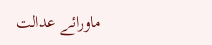ماورائے عدالت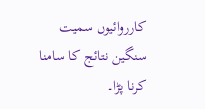کارروائیوں سمیت سنگین نتائج کا سامنا کرنا پڑا۔